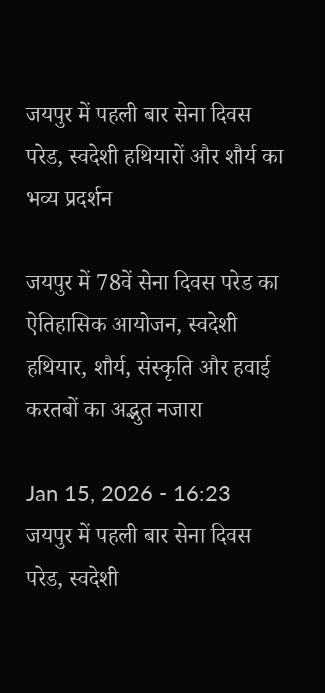जयपुर में पहली बार सेना दिवस परेड, स्वदेशी हथियारों और शौर्य का भव्य प्रदर्शन

जयपुर में 78वें सेना दिवस परेड का ऐतिहासिक आयोजन, स्वदेशी हथियार, शौर्य, संस्कृति और हवाई करतबों का अद्भुत नजारा

Jan 15, 2026 - 16:23
जयपुर में पहली बार सेना दिवस परेड, स्वदेशी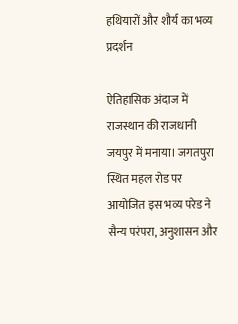हथियारों और शौर्य का भव्य प्रदर्शन

ऐतिहासिक अंदाज में राजस्थान की राजधानी जयपुर में मनाया। जगतपुरा स्थित महल रोड पर आयोजित इस भव्य परेड ने सैन्य परंपरा, अनुशासन और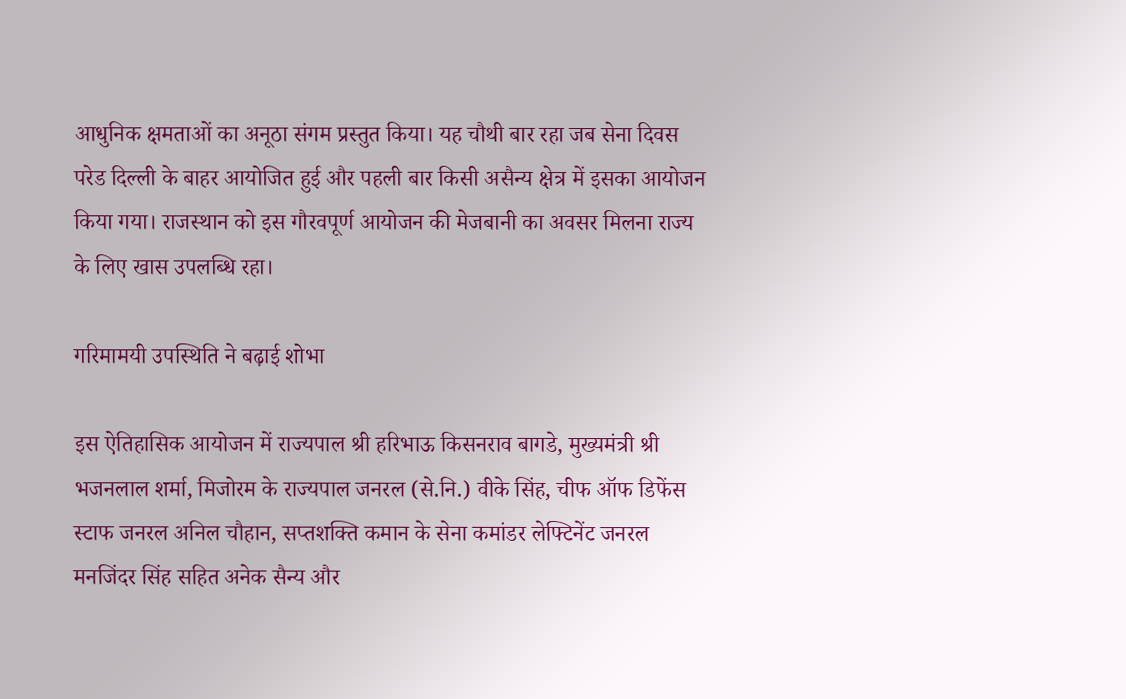आधुनिक क्षमताओं का अनूठा संगम प्रस्तुत किया। यह चौथी बार रहा जब सेना दिवस परेड दिल्ली के बाहर आयोजित हुई और पहली बार किसी असैन्य क्षेत्र में इसका आयोजन किया गया। राजस्थान को इस गौरवपूर्ण आयोजन की मेजबानी का अवसर मिलना राज्य के लिए खास उपलब्धि रहा।

गरिमामयी उपस्थिति ने बढ़ाई शोभा

इस ऐतिहासिक आयोजन में राज्यपाल श्री हरिभाऊ किसनराव बागडे, मुख्यमंत्री श्री भजनलाल शर्मा, मिजोरम के राज्यपाल जनरल (से.नि.) वीके सिंह, चीफ ऑफ डिफेंस स्टाफ जनरल अनिल चौहान, सप्तशक्ति कमान के सेना कमांडर लेफ्टिनेंट जनरल मनजिंदर सिंह सहित अनेक सैन्य और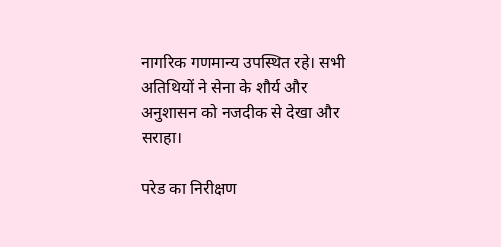नागरिक गणमान्य उपस्थित रहे। सभी अतिथियों ने सेना के शौर्य और अनुशासन को नजदीक से देखा और सराहा।

परेड का निरीक्षण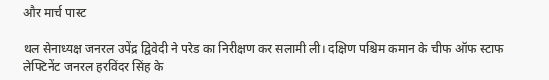और मार्च पास्ट

थल सेनाध्यक्ष जनरल उपेंद्र द्विवेदी ने परेड का निरीक्षण कर सलामी ली। दक्षिण पश्चिम कमान के चीफ ऑफ स्टाफ लेफ्टिनेंट जनरल हरविंदर सिंह के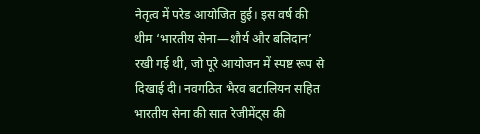नेतृत्व में परेड आयोजित हुई। इस वर्ष की थीम ‘भारतीय सेना—शौर्य और बलिदान’ रखी गई थी, जो पूरे आयोजन में स्पष्ट रूप से दिखाई दी। नवगठित भैरव बटालियन सहित भारतीय सेना की सात रेजीमेंट्स की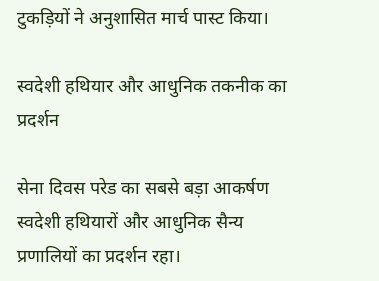टुकड़ियों ने अनुशासित मार्च पास्ट किया।

स्वदेशी हथियार और आधुनिक तकनीक का प्रदर्शन

सेना दिवस परेड का सबसे बड़ा आकर्षण स्वदेशी हथियारों और आधुनिक सैन्य प्रणालियों का प्रदर्शन रहा।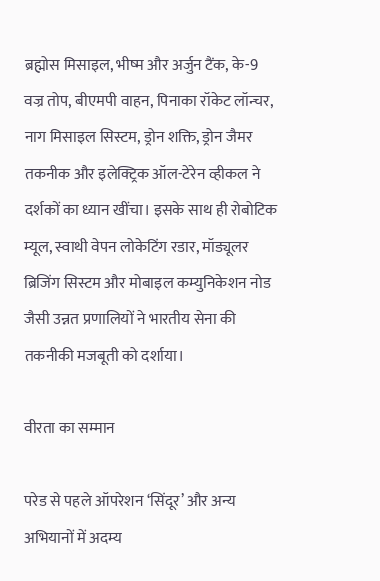ब्रह्मोस मिसाइल, भीष्म और अर्जुन टैंक, के-9 वज्र तोप, बीएमपी वाहन, पिनाका रॉकेट लॉन्चर, नाग मिसाइल सिस्टम, ड्रोन शक्ति, ड्रोन जैमर तकनीक और इलेक्ट्रिक ऑल-टेरेन व्हीकल ने दर्शकों का ध्यान खींचा। इसके साथ ही रोबोटिक म्यूल, स्वाथी वेपन लोकेटिंग रडार, मॉड्यूलर ब्रिजिंग सिस्टम और मोबाइल कम्युनिकेशन नोड जैसी उन्नत प्रणालियों ने भारतीय सेना की तकनीकी मजबूती को दर्शाया।

वीरता का सम्मान

परेड से पहले ऑपरेशन ‘सिंदूर’ और अन्य अभियानों में अदम्य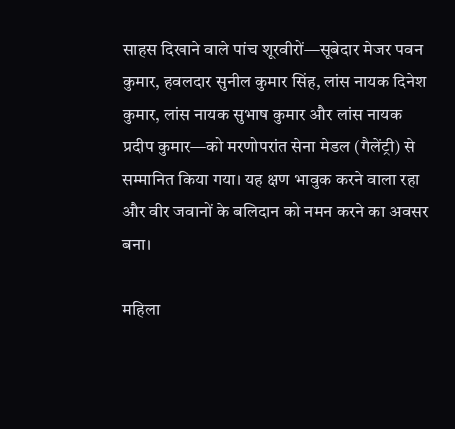साहस दिखाने वाले पांच शूरवीरों—सूबेदार मेजर पवन कुमार, हवलदार सुनील कुमार सिंह, लांस नायक दिनेश कुमार, लांस नायक सुभाष कुमार और लांस नायक प्रदीप कुमार—को मरणोपरांत सेना मेडल (गैलेंट्री) से सम्मानित किया गया। यह क्षण भावुक करने वाला रहा और वीर जवानों के बलिदान को नमन करने का अवसर बना।

महिला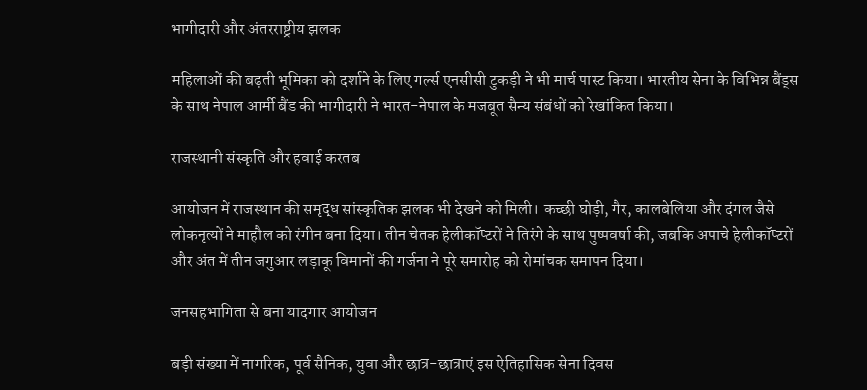भागीदारी और अंतरराष्ट्रीय झलक

महिलाओं की बढ़ती भूमिका को दर्शाने के लिए गर्ल्स एनसीसी टुकड़ी ने भी मार्च पास्ट किया। भारतीय सेना के विभिन्न बैंड्स के साथ नेपाल आर्मी बैंड की भागीदारी ने भारत-नेपाल के मजबूत सैन्य संबंधों को रेखांकित किया।

राजस्थानी संस्कृति और हवाई करतब

आयोजन में राजस्थान की समृद्ध सांस्कृतिक झलक भी देखने को मिली। कच्छी घोड़ी, गैर, कालबेलिया और दंगल जैसे लोकनृत्यों ने माहौल को रंगीन बना दिया। तीन चेतक हेलीकॉप्टरों ने तिरंगे के साथ पुष्पवर्षा की, जबकि अपाचे हेलीकॉप्टरों और अंत में तीन जगुआर लड़ाकू विमानों की गर्जना ने पूरे समारोह को रोमांचक समापन दिया।

जनसहभागिता से बना यादगार आयोजन

बड़ी संख्या में नागरिक, पूर्व सैनिक, युवा और छात्र-छात्राएं इस ऐतिहासिक सेना दिवस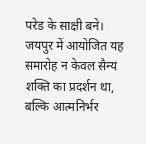परेड के साक्षी बने। जयपुर में आयोजित यह समारोह न केवल सैन्य शक्ति का प्रदर्शन था, बल्कि आत्मनिर्भर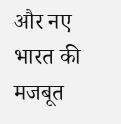और नए भारत की मजबूत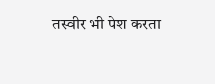तस्वीर भी पेश करता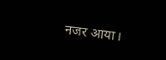नजर आया।